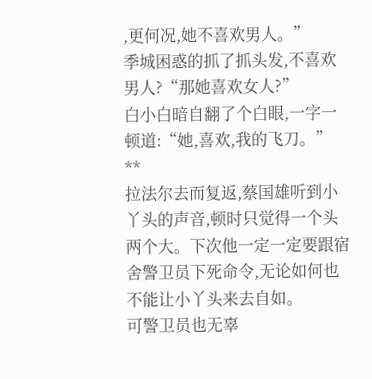,更何况,她不喜欢男人。”
季城困惑的抓了抓头发,不喜欢男人?“那她喜欢女人?”
白小白暗自翻了个白眼,一字一顿道:“她,喜欢,我的飞刀。”
**
拉法尔去而复返,蔡国雄听到小丫头的声音,顿时只觉得一个头两个大。下次他一定一定要跟宿舍警卫员下死命令,无论如何也不能让小丫头来去自如。
可警卫员也无辜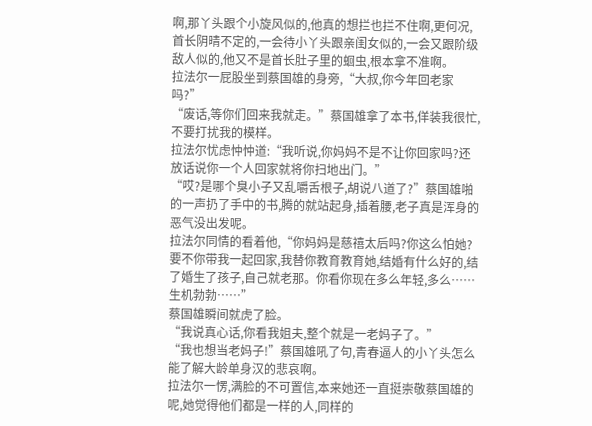啊,那丫头跟个小旋风似的,他真的想拦也拦不住啊,更何况,首长阴晴不定的,一会待小丫头跟亲闺女似的,一会又跟阶级敌人似的,他又不是首长肚子里的蛔虫,根本拿不准啊。
拉法尔一屁股坐到蔡国雄的身旁,“大叔,你今年回老家吗?”
“废话,等你们回来我就走。”蔡国雄拿了本书,佯装我很忙,不要打扰我的模样。
拉法尔忧虑忡忡道:“我听说,你妈妈不是不让你回家吗?还放话说你一个人回家就将你扫地出门。”
“哎?是哪个臭小子又乱嚼舌根子,胡说八道了?”蔡国雄啪的一声扔了手中的书,腾的就站起身,插着腰,老子真是浑身的恶气没出发呢。
拉法尔同情的看着他,“你妈妈是慈禧太后吗?你这么怕她?要不你带我一起回家,我替你教育教育她,结婚有什么好的,结了婚生了孩子,自己就老那。你看你现在多么年轻,多么……生机勃勃……”
蔡国雄瞬间就虎了脸。
“我说真心话,你看我姐夫,整个就是一老妈子了。”
“我也想当老妈子!”蔡国雄吼了句,青春逼人的小丫头怎么能了解大龄单身汉的悲哀啊。
拉法尔一愣,满脸的不可置信,本来她还一直挺崇敬蔡国雄的呢,她觉得他们都是一样的人,同样的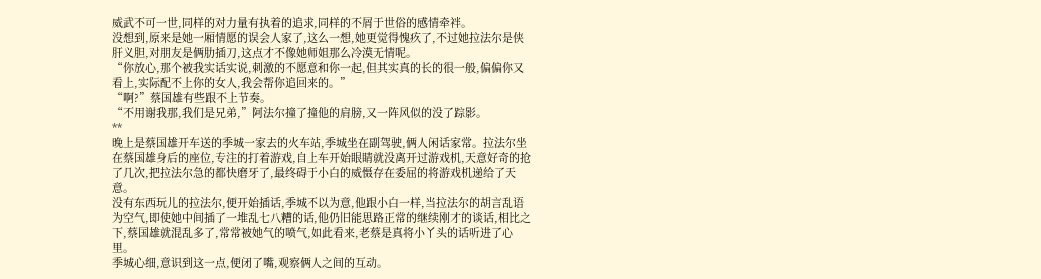威武不可一世,同样的对力量有执着的追求,同样的不屑于世俗的感情牵袢。
没想到,原来是她一厢情愿的误会人家了,这么一想,她更觉得愧疚了,不过她拉法尔是侠肝义胆,对朋友是俩肋插刀,这点才不像她师姐那么冷漠无情呢。
“你放心,那个被我实话实说,刺激的不愿意和你一起,但其实真的长的很一般,偏偏你又看上,实际配不上你的女人,我会帮你追回来的。”
“啊?”蔡国雄有些跟不上节奏。
“不用谢我那,我们是兄弟,”阿法尔撞了撞他的肩膀,又一阵风似的没了踪影。
**
晚上是蔡国雄开车送的季城一家去的火车站,季城坐在副驾驶,俩人闲话家常。拉法尔坐在蔡国雄身后的座位,专注的打着游戏,自上车开始眼睛就没离开过游戏机,天意好奇的抢了几次,把拉法尔急的都快磨牙了,最终碍于小白的威慑存在委屈的将游戏机递给了天意。
没有东西玩儿的拉法尔,便开始插话,季城不以为意,他跟小白一样,当拉法尔的胡言乱语为空气,即使她中间插了一堆乱七八糟的话,他仍旧能思路正常的继续刚才的谈话,相比之下,蔡国雄就混乱多了,常常被她气的喷气,如此看来,老蔡是真将小丫头的话听进了心里。
季城心细,意识到这一点,便闭了嘴,观察俩人之间的互动。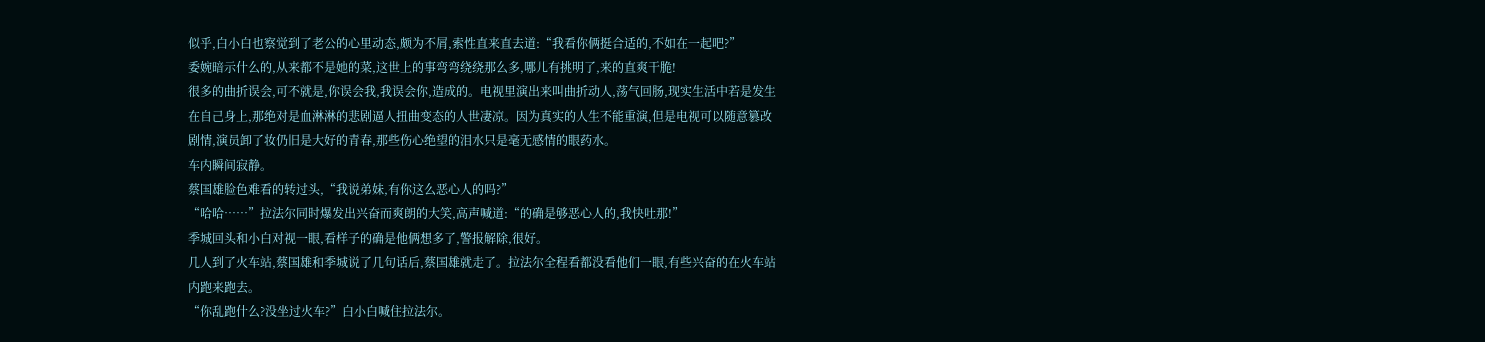似乎,白小白也察觉到了老公的心里动态,颇为不屑,索性直来直去道:“我看你俩挺合适的,不如在一起吧?”
委婉暗示什么的,从来都不是她的菜,这世上的事弯弯绕绕那么多,哪儿有挑明了,来的直爽干脆!
很多的曲折误会,可不就是,你误会我,我误会你,造成的。电视里演出来叫曲折动人,荡气回肠,现实生活中若是发生在自己身上,那绝对是血淋淋的悲剧逼人扭曲变态的人世凄凉。因为真实的人生不能重演,但是电视可以随意篡改剧情,演员卸了妆仍旧是大好的青春,那些伤心绝望的泪水只是毫无感情的眼药水。
车内瞬间寂静。
蔡国雄脸色难看的转过头,“我说弟妹,有你这么恶心人的吗?”
“哈哈……”拉法尔同时爆发出兴奋而爽朗的大笑,高声喊道:“的确是够恶心人的,我快吐那!”
季城回头和小白对视一眼,看样子的确是他俩想多了,警报解除,很好。
几人到了火车站,蔡国雄和季城说了几句话后,蔡国雄就走了。拉法尔全程看都没看他们一眼,有些兴奋的在火车站内跑来跑去。
“你乱跑什么?没坐过火车?”白小白喊住拉法尔。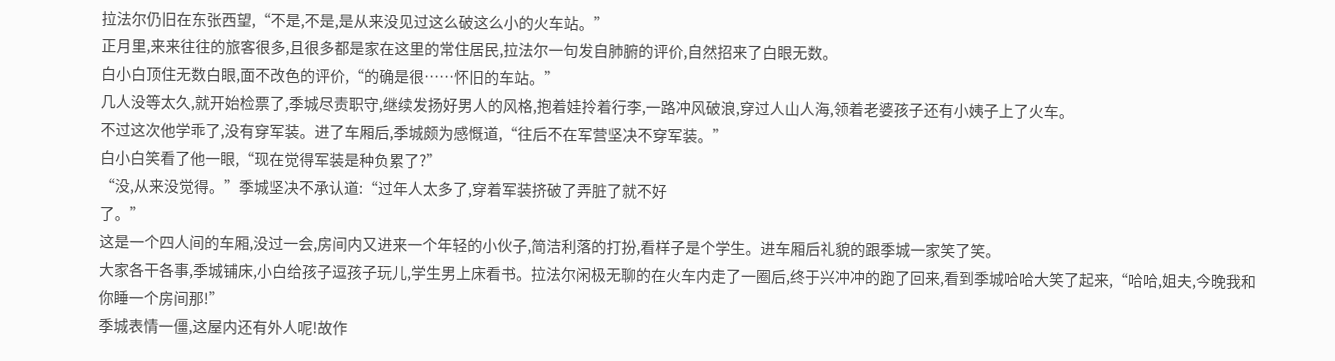拉法尔仍旧在东张西望,“不是,不是,是从来没见过这么破这么小的火车站。”
正月里,来来往往的旅客很多,且很多都是家在这里的常住居民,拉法尔一句发自肺腑的评价,自然招来了白眼无数。
白小白顶住无数白眼,面不改色的评价,“的确是很……怀旧的车站。”
几人没等太久,就开始检票了,季城尽责职守,继续发扬好男人的风格,抱着娃拎着行李,一路冲风破浪,穿过人山人海,领着老婆孩子还有小姨子上了火车。
不过这次他学乖了,没有穿军装。进了车厢后,季城颇为感慨道,“往后不在军营坚决不穿军装。”
白小白笑看了他一眼,“现在觉得军装是种负累了?”
“没,从来没觉得。”季城坚决不承认道:“过年人太多了,穿着军装挤破了弄脏了就不好
了。”
这是一个四人间的车厢,没过一会,房间内又进来一个年轻的小伙子,简洁利落的打扮,看样子是个学生。进车厢后礼貌的跟季城一家笑了笑。
大家各干各事,季城铺床,小白给孩子逗孩子玩儿,学生男上床看书。拉法尔闲极无聊的在火车内走了一圈后,终于兴冲冲的跑了回来,看到季城哈哈大笑了起来,“哈哈,姐夫,今晚我和你睡一个房间那!”
季城表情一僵,这屋内还有外人呢!故作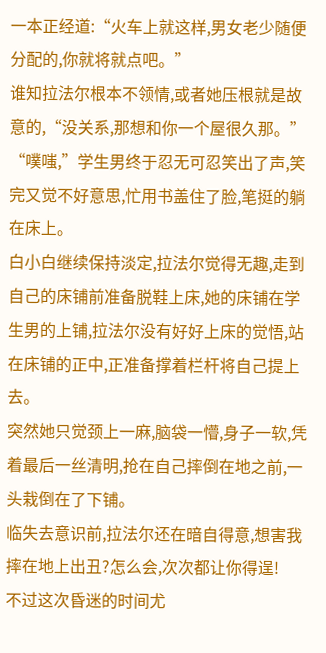一本正经道:“火车上就这样,男女老少随便分配的,你就将就点吧。”
谁知拉法尔根本不领情,或者她压根就是故意的,“没关系,那想和你一个屋很久那。”
“噗嗤,”学生男终于忍无可忍笑出了声,笑完又觉不好意思,忙用书盖住了脸,笔挺的躺在床上。
白小白继续保持淡定,拉法尔觉得无趣,走到自己的床铺前准备脱鞋上床,她的床铺在学生男的上铺,拉法尔没有好好上床的觉悟,站在床铺的正中,正准备撑着栏杆将自己提上去。
突然她只觉颈上一麻,脑袋一懵,身子一软,凭着最后一丝清明,抢在自己摔倒在地之前,一头栽倒在了下铺。
临失去意识前,拉法尔还在暗自得意,想害我摔在地上出丑?怎么会,次次都让你得逞!
不过这次昏迷的时间尤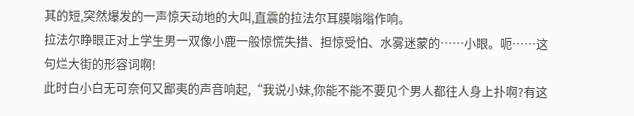其的短,突然爆发的一声惊天动地的大叫,直震的拉法尔耳膜嗡嗡作响。
拉法尔睁眼正对上学生男一双像小鹿一般惊慌失措、担惊受怕、水雾迷蒙的……小眼。呃……这句烂大街的形容词啊!
此时白小白无可奈何又鄙夷的声音响起,“我说小妹,你能不能不要见个男人都往人身上扑啊?有这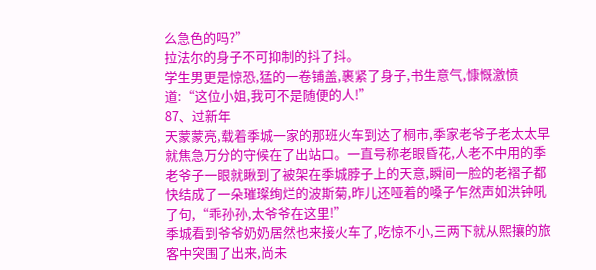么急色的吗?”
拉法尔的身子不可抑制的抖了抖。
学生男更是惊恐,猛的一卷铺盖,裹紧了身子,书生意气,慷慨激愤道:“这位小姐,我可不是随便的人!”
87、过新年
天蒙蒙亮,载着季城一家的那班火车到达了桐市,季家老爷子老太太早就焦急万分的守候在了出站口。一直号称老眼昏花,人老不中用的季老爷子一眼就瞅到了被架在季城脖子上的天意,瞬间一脸的老褶子都快结成了一朵璀璨绚烂的波斯菊,昨儿还哑着的嗓子乍然声如洪钟吼了句,“乖孙孙,太爷爷在这里!”
季城看到爷爷奶奶居然也来接火车了,吃惊不小,三两下就从熙攘的旅客中突围了出来,尚未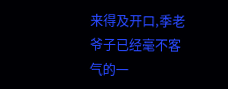来得及开口,季老爷子已经毫不客气的一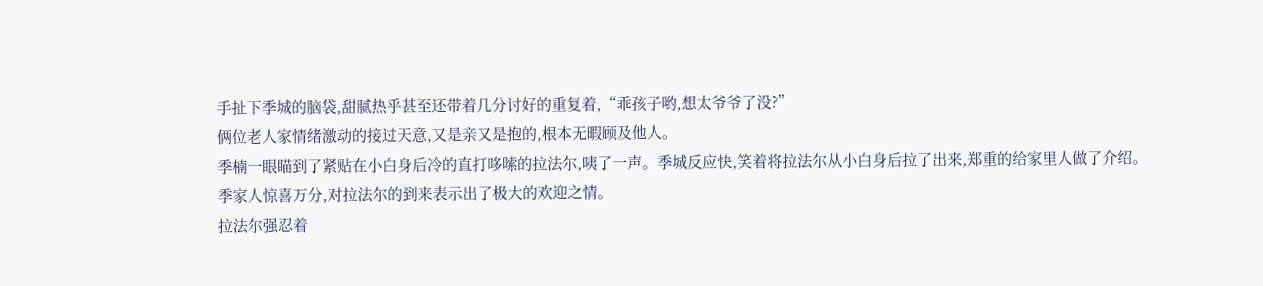手扯下季城的脑袋,甜腻热乎甚至还带着几分讨好的重复着,“乖孩子哟,想太爷爷了没?”
俩位老人家情绪激动的接过天意,又是亲又是抱的,根本无暇顾及他人。
季楠一眼瞄到了紧贴在小白身后冷的直打哆嗦的拉法尔,咦了一声。季城反应快,笑着将拉法尔从小白身后拉了出来,郑重的给家里人做了介绍。
季家人惊喜万分,对拉法尔的到来表示出了极大的欢迎之情。
拉法尔强忍着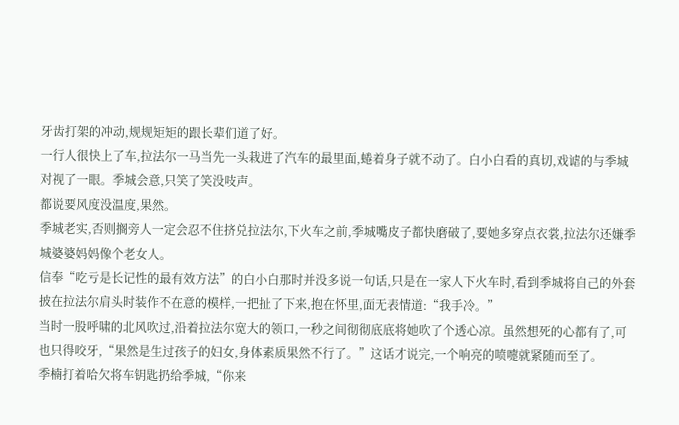牙齿打架的冲动,规规矩矩的跟长辈们道了好。
一行人很快上了车,拉法尔一马当先一头栽进了汽车的最里面,蜷着身子就不动了。白小白看的真切,戏谑的与季城对视了一眼。季城会意,只笑了笑没吱声。
都说要风度没温度,果然。
季城老实,否则搁旁人一定会忍不住挤兑拉法尔,下火车之前,季城嘴皮子都快磨破了,要她多穿点衣裳,拉法尔还嫌季城婆婆妈妈像个老女人。
信奉“吃亏是长记性的最有效方法”的白小白那时并没多说一句话,只是在一家人下火车时,看到季城将自己的外套披在拉法尔肩头时装作不在意的模样,一把扯了下来,抱在怀里,面无表情道:“我手冷。”
当时一股呼啸的北风吹过,沿着拉法尔宽大的领口,一秒之间彻彻底底将她吹了个透心凉。虽然想死的心都有了,可也只得咬牙,“果然是生过孩子的妇女,身体素质果然不行了。”这话才说完,一个响亮的喷嚏就紧随而至了。
季楠打着哈欠将车钥匙扔给季城,“你来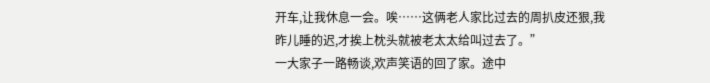开车,让我休息一会。唉……这俩老人家比过去的周扒皮还狠,我昨儿睡的迟,才挨上枕头就被老太太给叫过去了。”
一大家子一路畅谈,欢声笑语的回了家。途中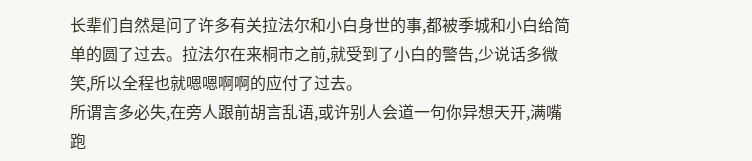长辈们自然是问了许多有关拉法尔和小白身世的事,都被季城和小白给简单的圆了过去。拉法尔在来桐市之前,就受到了小白的警告,少说话多微笑,所以全程也就嗯嗯啊啊的应付了过去。
所谓言多必失,在旁人跟前胡言乱语,或许别人会道一句你异想天开,满嘴跑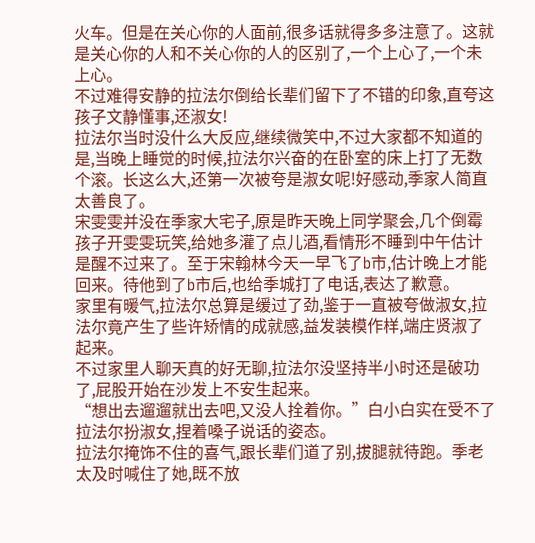火车。但是在关心你的人面前,很多话就得多多注意了。这就是关心你的人和不关心你的人的区别了,一个上心了,一个未上心。
不过难得安静的拉法尔倒给长辈们留下了不错的印象,直夸这孩子文静懂事,还淑女!
拉法尔当时没什么大反应,继续微笑中,不过大家都不知道的是,当晚上睡觉的时候,拉法尔兴奋的在卧室的床上打了无数个滚。长这么大,还第一次被夸是淑女呢!好感动,季家人简直太善良了。
宋雯雯并没在季家大宅子,原是昨天晚上同学聚会,几个倒霉孩子开雯雯玩笑,给她多灌了点儿酒,看情形不睡到中午估计是醒不过来了。至于宋翰林今天一早飞了b市,估计晚上才能回来。待他到了b市后,也给季城打了电话,表达了歉意。
家里有暖气,拉法尔总算是缓过了劲,鉴于一直被夸做淑女,拉法尔竟产生了些许矫情的成就感,益发装模作样,端庄贤淑了起来。
不过家里人聊天真的好无聊,拉法尔没坚持半小时还是破功了,屁股开始在沙发上不安生起来。
“想出去遛遛就出去吧,又没人拴着你。”白小白实在受不了拉法尔扮淑女,捏着嗓子说话的姿态。
拉法尔掩饰不住的喜气,跟长辈们道了别,拔腿就待跑。季老太及时喊住了她,既不放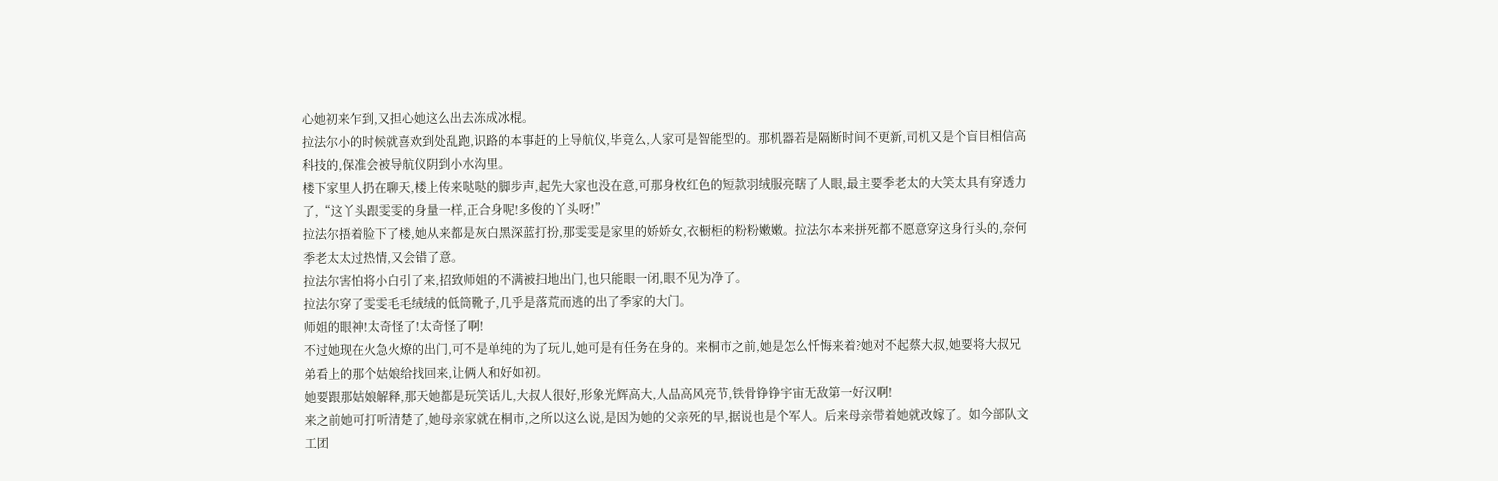心她初来乍到,又担心她这么出去冻成冰棍。
拉法尔小的时候就喜欢到处乱跑,识路的本事赶的上导航仪,毕竟么,人家可是智能型的。那机器若是隔断时间不更新,司机又是个盲目相信高科技的,保准会被导航仪阴到小水沟里。
楼下家里人扔在聊天,楼上传来哒哒的脚步声,起先大家也没在意,可那身枚红色的短款羽绒服亮瞎了人眼,最主要季老太的大笑太具有穿透力了,“这丫头跟雯雯的身量一样,正合身呢!多俊的丫头呀!”
拉法尔捂着脸下了楼,她从来都是灰白黑深蓝打扮,那雯雯是家里的娇娇女,衣橱柜的粉粉嫩嫩。拉法尔本来拼死都不愿意穿这身行头的,奈何季老太太过热情,又会错了意。
拉法尔害怕将小白引了来,招致师姐的不满被扫地出门,也只能眼一闭,眼不见为净了。
拉法尔穿了雯雯毛毛绒绒的低筒靴子,几乎是落荒而逃的出了季家的大门。
师姐的眼神!太奇怪了!太奇怪了啊!
不过她现在火急火燎的出门,可不是单纯的为了玩儿,她可是有任务在身的。来桐市之前,她是怎么忏悔来着?她对不起蔡大叔,她要将大叔兄弟看上的那个姑娘给找回来,让俩人和好如初。
她要跟那姑娘解释,那天她都是玩笑话儿,大叔人很好,形象光辉高大,人品高风亮节,铁骨铮铮宇宙无敌第一好汉啊!
来之前她可打听清楚了,她母亲家就在桐市,之所以这么说,是因为她的父亲死的早,据说也是个军人。后来母亲带着她就改嫁了。如今部队文工团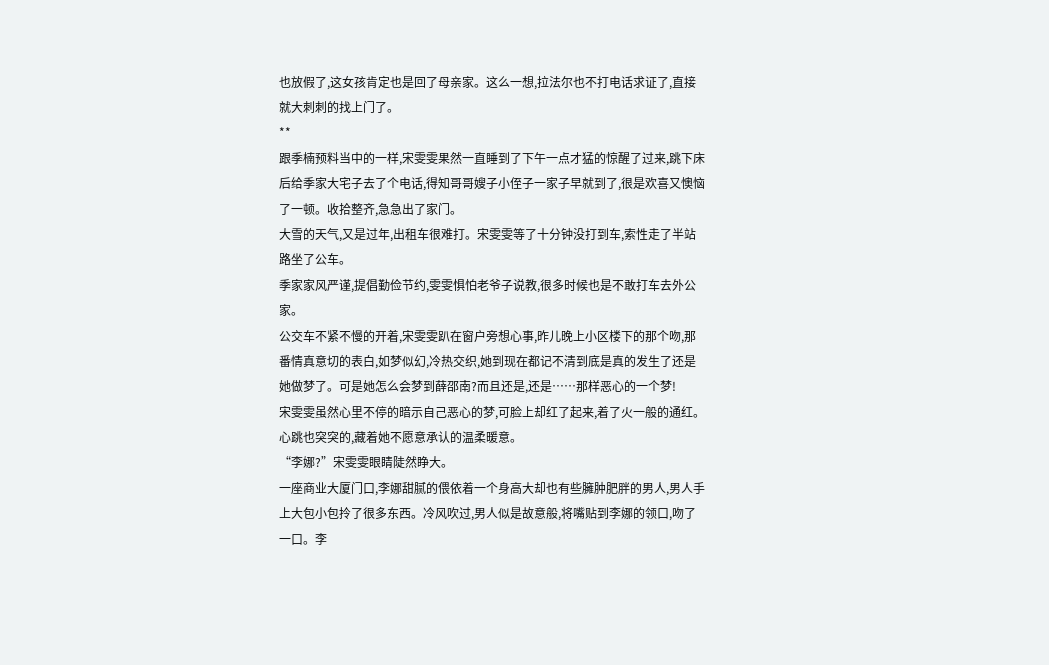也放假了,这女孩肯定也是回了母亲家。这么一想,拉法尔也不打电话求证了,直接就大刺刺的找上门了。
**
跟季楠预料当中的一样,宋雯雯果然一直睡到了下午一点才猛的惊醒了过来,跳下床后给季家大宅子去了个电话,得知哥哥嫂子小侄子一家子早就到了,很是欢喜又懊恼了一顿。收拾整齐,急急出了家门。
大雪的天气,又是过年,出租车很难打。宋雯雯等了十分钟没打到车,索性走了半站路坐了公车。
季家家风严谨,提倡勤俭节约,雯雯惧怕老爷子说教,很多时候也是不敢打车去外公家。
公交车不紧不慢的开着,宋雯雯趴在窗户旁想心事,昨儿晚上小区楼下的那个吻,那番情真意切的表白,如梦似幻,冷热交织,她到现在都记不清到底是真的发生了还是她做梦了。可是她怎么会梦到薛邵南?而且还是,还是……那样恶心的一个梦!
宋雯雯虽然心里不停的暗示自己恶心的梦,可脸上却红了起来,着了火一般的通红。心跳也突突的,藏着她不愿意承认的温柔暖意。
“李娜?”宋雯雯眼睛陡然睁大。
一座商业大厦门口,李娜甜腻的偎依着一个身高大却也有些臃肿肥胖的男人,男人手上大包小包拎了很多东西。冷风吹过,男人似是故意般,将嘴贴到李娜的领口,吻了一口。李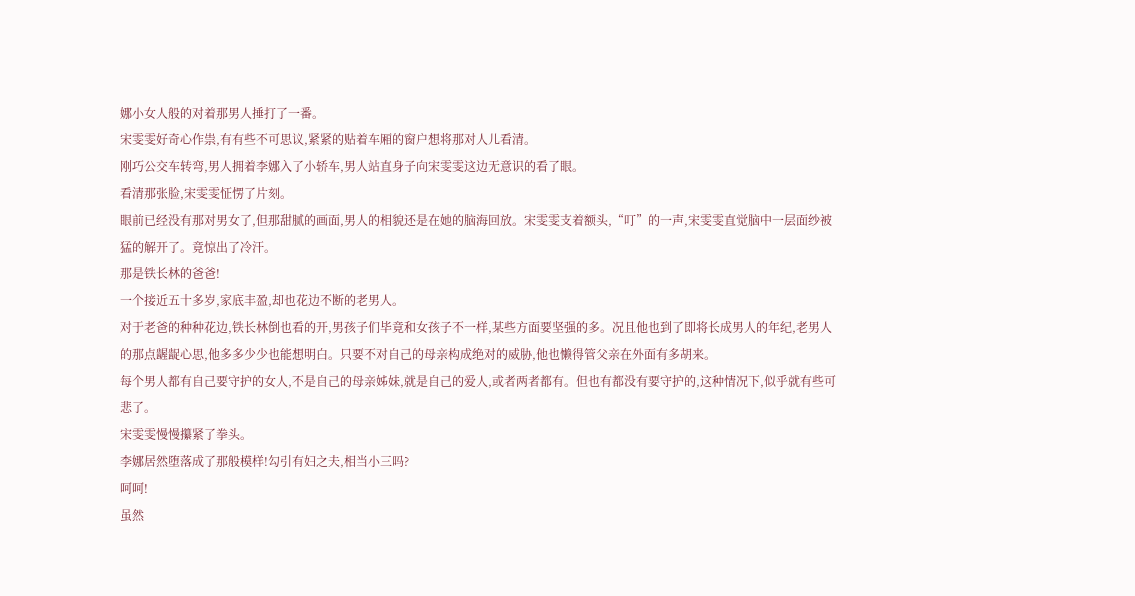娜小女人般的对着那男人捶打了一番。
宋雯雯好奇心作祟,有有些不可思议,紧紧的贴着车厢的窗户想将那对人儿看清。
刚巧公交车转弯,男人拥着李娜入了小轿车,男人站直身子向宋雯雯这边无意识的看了眼。
看清那张脸,宋雯雯怔愣了片刻。
眼前已经没有那对男女了,但那甜腻的画面,男人的相貌还是在她的脑海回放。宋雯雯支着额头,“叮”的一声,宋雯雯直觉脑中一层面纱被猛的解开了。竟惊出了冷汗。
那是铁长林的爸爸!
一个接近五十多岁,家底丰盈,却也花边不断的老男人。
对于老爸的种种花边,铁长林倒也看的开,男孩子们毕竟和女孩子不一样,某些方面要坚强的多。况且他也到了即将长成男人的年纪,老男人的那点龌龊心思,他多多少少也能想明白。只要不对自己的母亲构成绝对的威胁,他也懒得管父亲在外面有多胡来。
每个男人都有自己要守护的女人,不是自己的母亲姊妹,就是自己的爱人,或者两者都有。但也有都没有要守护的,这种情况下,似乎就有些可悲了。
宋雯雯慢慢攥紧了拳头。
李娜居然堕落成了那般模样!勾引有妇之夫,相当小三吗?
呵呵!
虽然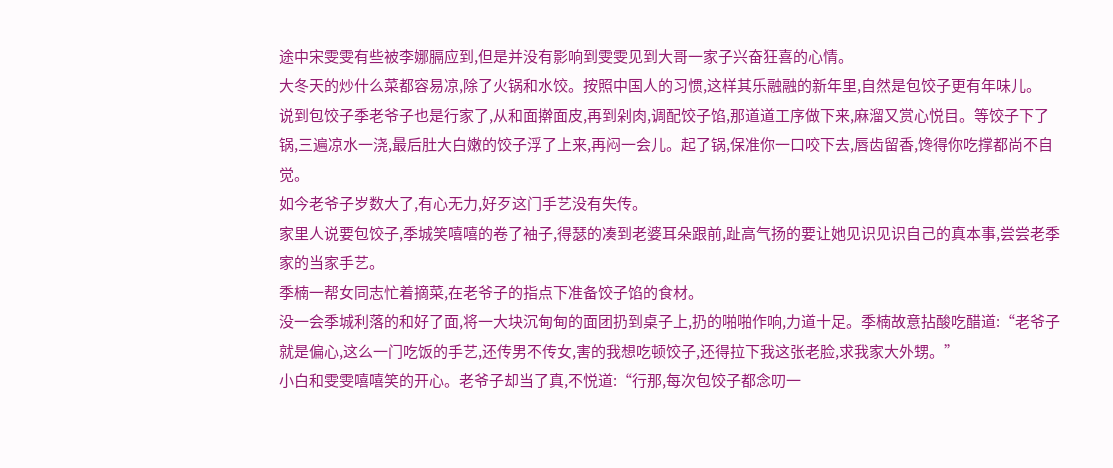途中宋雯雯有些被李娜膈应到,但是并没有影响到雯雯见到大哥一家子兴奋狂喜的心情。
大冬天的炒什么菜都容易凉,除了火锅和水饺。按照中国人的习惯,这样其乐融融的新年里,自然是包饺子更有年味儿。
说到包饺子季老爷子也是行家了,从和面擀面皮,再到剁肉,调配饺子馅,那道道工序做下来,麻溜又赏心悦目。等饺子下了锅,三遍凉水一浇,最后肚大白嫩的饺子浮了上来,再闷一会儿。起了锅,保准你一口咬下去,唇齿留香,馋得你吃撑都尚不自觉。
如今老爷子岁数大了,有心无力,好歹这门手艺没有失传。
家里人说要包饺子,季城笑嘻嘻的卷了袖子,得瑟的凑到老婆耳朵跟前,趾高气扬的要让她见识见识自己的真本事,尝尝老季家的当家手艺。
季楠一帮女同志忙着摘菜,在老爷子的指点下准备饺子馅的食材。
没一会季城利落的和好了面,将一大块沉甸甸的面团扔到桌子上,扔的啪啪作响,力道十足。季楠故意拈酸吃醋道:“老爷子就是偏心,这么一门吃饭的手艺,还传男不传女,害的我想吃顿饺子,还得拉下我这张老脸,求我家大外甥。”
小白和雯雯嘻嘻笑的开心。老爷子却当了真,不悦道:“行那,每次包饺子都念叨一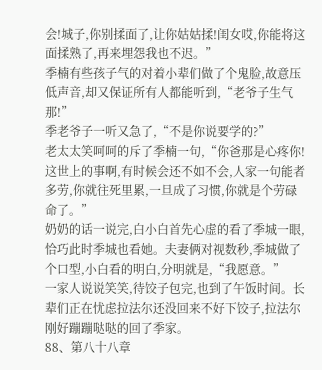会!城子,你别揉面了,让你姑姑揉!闺女哎,你能将这面揉熟了,再来埋怨我也不迟。”
季楠有些孩子气的对着小辈们做了个鬼脸,故意压低声音,却又保证所有人都能听到,“老爷子生气那!”
季老爷子一听又急了,“不是你说要学的?”
老太太笑呵呵的斥了季楠一句,“你爸那是心疼你!这世上的事啊,有时候会还不如不会,人家一句能者多劳,你就往死里累,一旦成了习惯,你就是个劳碌命了。”
奶奶的话一说完,白小白首先心虚的看了季城一眼,恰巧此时季城也看她。夫妻俩对视数秒,季城做了个口型,小白看的明白,分明就是,“我愿意。”
一家人说说笑笑,待饺子包完,也到了午饭时间。长辈们正在忧虑拉法尔还没回来不好下饺子,拉法尔刚好蹦蹦哒哒的回了季家。
88、第八十八章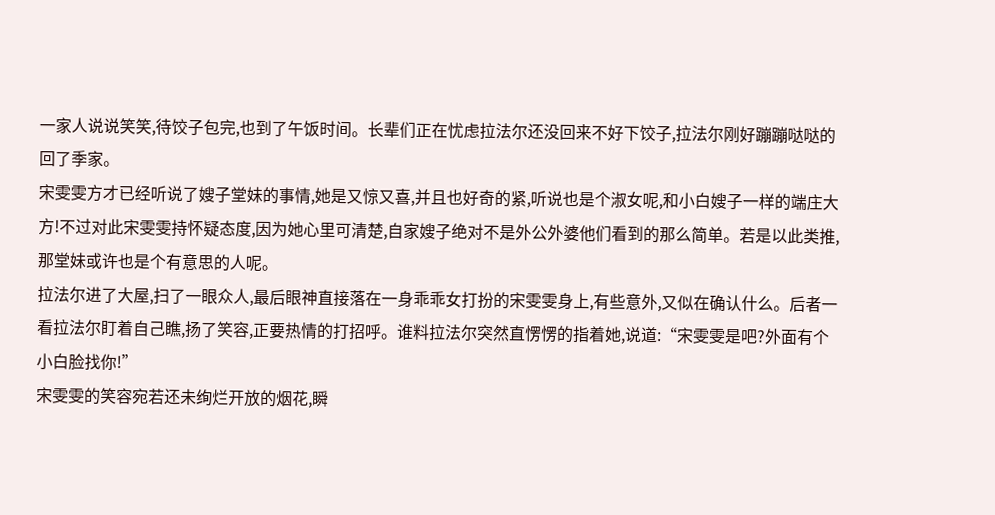一家人说说笑笑,待饺子包完,也到了午饭时间。长辈们正在忧虑拉法尔还没回来不好下饺子,拉法尔刚好蹦蹦哒哒的回了季家。
宋雯雯方才已经听说了嫂子堂妹的事情,她是又惊又喜,并且也好奇的紧,听说也是个淑女呢,和小白嫂子一样的端庄大方!不过对此宋雯雯持怀疑态度,因为她心里可清楚,自家嫂子绝对不是外公外婆他们看到的那么简单。若是以此类推,那堂妹或许也是个有意思的人呢。
拉法尔进了大屋,扫了一眼众人,最后眼神直接落在一身乖乖女打扮的宋雯雯身上,有些意外,又似在确认什么。后者一看拉法尔盯着自己瞧,扬了笑容,正要热情的打招呼。谁料拉法尔突然直愣愣的指着她,说道:“宋雯雯是吧?外面有个小白脸找你!”
宋雯雯的笑容宛若还未绚烂开放的烟花,瞬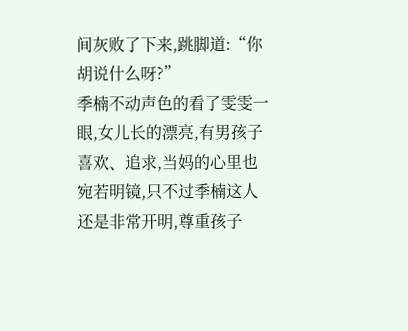间灰败了下来,跳脚道:“你胡说什么呀?”
季楠不动声色的看了雯雯一眼,女儿长的漂亮,有男孩子喜欢、追求,当妈的心里也宛若明镜,只不过季楠这人还是非常开明,尊重孩子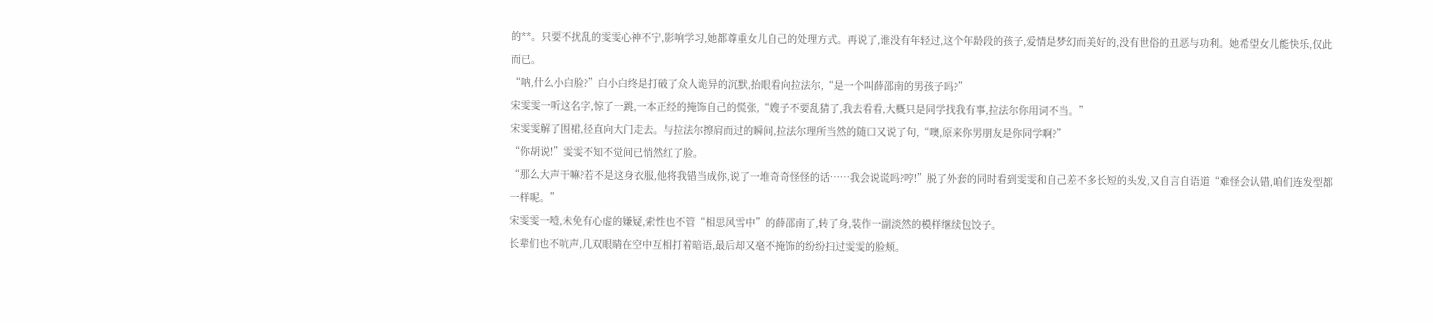的**。只要不扰乱的雯雯心神不宁,影响学习,她都尊重女儿自己的处理方式。再说了,谁没有年轻过,这个年龄段的孩子,爱情是梦幻而美好的,没有世俗的丑恶与功利。她希望女儿能快乐,仅此而已。
“呐,什么小白脸?”白小白终是打破了众人诡异的沉默,抬眼看向拉法尔,“是一个叫薛邵南的男孩子吗?”
宋雯雯一听这名字,惊了一跳,一本正经的掩饰自己的慌张,“嫂子不要乱猜了,我去看看,大概只是同学找我有事,拉法尔你用词不当。”
宋雯雯解了围裙,径直向大门走去。与拉法尔擦肩而过的瞬间,拉法尔理所当然的随口又说了句,“噢,原来你男朋友是你同学啊?”
“你胡说!”雯雯不知不觉间已悄然红了脸。
“那么大声干嘛?若不是这身衣服,他将我错当成你,说了一堆奇奇怪怪的话……我会说谎吗?哼!”脱了外套的同时看到雯雯和自己差不多长短的头发,又自言自语道“难怪会认错,咱们连发型都一样呢。”
宋雯雯一噎,未免有心虚的嫌疑,索性也不管“相思风雪中”的薛邵南了,转了身,装作一副淡然的模样继续包饺子。
长辈们也不吭声,几双眼睛在空中互相打着暗语,最后却又毫不掩饰的纷纷扫过雯雯的脸颊。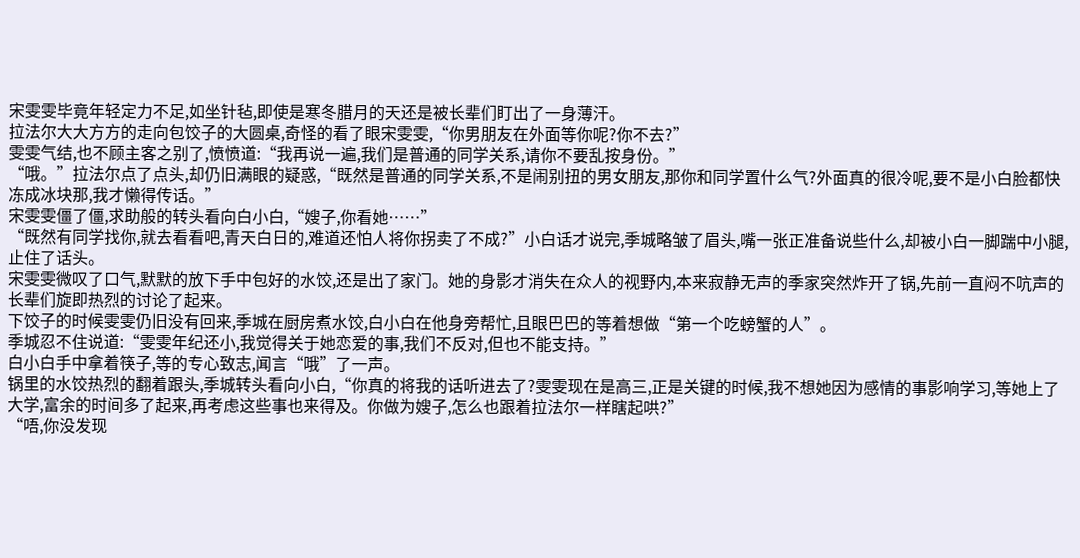宋雯雯毕竟年轻定力不足,如坐针毡,即使是寒冬腊月的天还是被长辈们盯出了一身薄汗。
拉法尔大大方方的走向包饺子的大圆桌,奇怪的看了眼宋雯雯,“你男朋友在外面等你呢?你不去?”
雯雯气结,也不顾主客之别了,愤愤道:“我再说一遍,我们是普通的同学关系,请你不要乱按身份。”
“哦。”拉法尔点了点头,却仍旧满眼的疑惑,“既然是普通的同学关系,不是闹别扭的男女朋友,那你和同学置什么气?外面真的很冷呢,要不是小白脸都快冻成冰块那,我才懒得传话。”
宋雯雯僵了僵,求助般的转头看向白小白,“嫂子,你看她……”
“既然有同学找你,就去看看吧,青天白日的,难道还怕人将你拐卖了不成?”小白话才说完,季城略皱了眉头,嘴一张正准备说些什么,却被小白一脚踹中小腿,止住了话头。
宋雯雯微叹了口气,默默的放下手中包好的水饺,还是出了家门。她的身影才消失在众人的视野内,本来寂静无声的季家突然炸开了锅,先前一直闷不吭声的长辈们旋即热烈的讨论了起来。
下饺子的时候雯雯仍旧没有回来,季城在厨房煮水饺,白小白在他身旁帮忙,且眼巴巴的等着想做“第一个吃螃蟹的人”。
季城忍不住说道:“雯雯年纪还小,我觉得关于她恋爱的事,我们不反对,但也不能支持。”
白小白手中拿着筷子,等的专心致志,闻言“哦”了一声。
锅里的水饺热烈的翻着跟头,季城转头看向小白,“你真的将我的话听进去了?雯雯现在是高三,正是关键的时候,我不想她因为感情的事影响学习,等她上了大学,富余的时间多了起来,再考虑这些事也来得及。你做为嫂子,怎么也跟着拉法尔一样瞎起哄?”
“唔,你没发现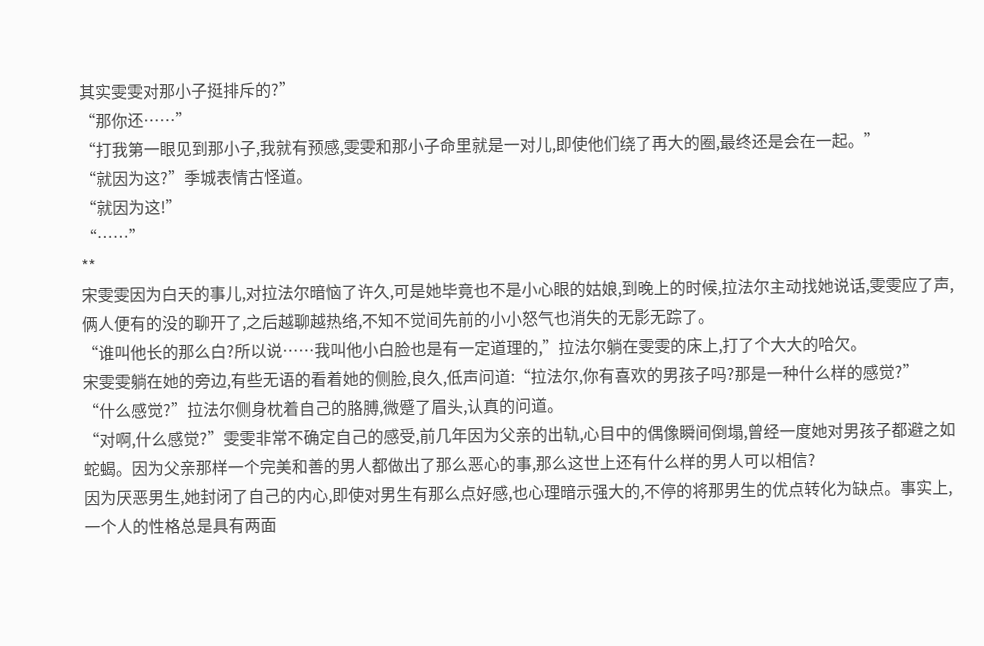其实雯雯对那小子挺排斥的?”
“那你还……”
“打我第一眼见到那小子,我就有预感,雯雯和那小子命里就是一对儿,即使他们绕了再大的圈,最终还是会在一起。”
“就因为这?”季城表情古怪道。
“就因为这!”
“……”
**
宋雯雯因为白天的事儿,对拉法尔暗恼了许久,可是她毕竟也不是小心眼的姑娘,到晚上的时候,拉法尔主动找她说话,雯雯应了声,俩人便有的没的聊开了,之后越聊越热络,不知不觉间先前的小小怒气也消失的无影无踪了。
“谁叫他长的那么白?所以说……我叫他小白脸也是有一定道理的,”拉法尔躺在雯雯的床上,打了个大大的哈欠。
宋雯雯躺在她的旁边,有些无语的看着她的侧脸,良久,低声问道:“拉法尔,你有喜欢的男孩子吗?那是一种什么样的感觉?”
“什么感觉?”拉法尔侧身枕着自己的胳膊,微蹙了眉头,认真的问道。
“对啊,什么感觉?”雯雯非常不确定自己的感受,前几年因为父亲的出轨,心目中的偶像瞬间倒塌,曾经一度她对男孩子都避之如蛇蝎。因为父亲那样一个完美和善的男人都做出了那么恶心的事,那么这世上还有什么样的男人可以相信?
因为厌恶男生,她封闭了自己的内心,即使对男生有那么点好感,也心理暗示强大的,不停的将那男生的优点转化为缺点。事实上,一个人的性格总是具有两面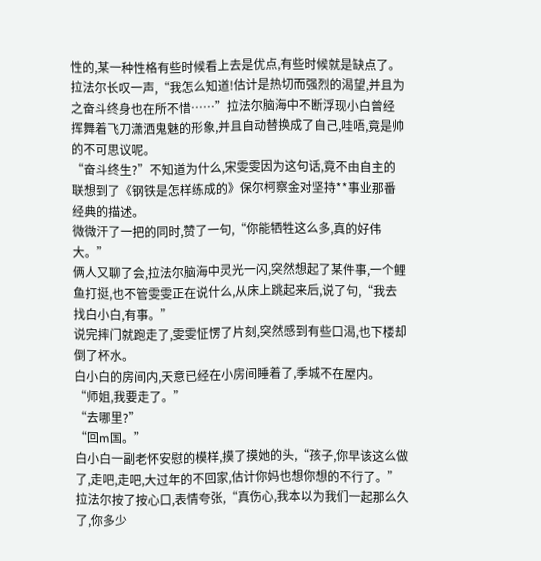性的,某一种性格有些时候看上去是优点,有些时候就是缺点了。
拉法尔长叹一声,“我怎么知道!估计是热切而强烈的渴望,并且为之奋斗终身也在所不惜……”拉法尔脑海中不断浮现小白曾经挥舞着飞刀潇洒鬼魅的形象,并且自动替换成了自己,哇唔,竟是帅的不可思议呢。
“奋斗终生?”不知道为什么,宋雯雯因为这句话,竟不由自主的联想到了《钢铁是怎样练成的》保尔柯察金对坚持**事业那番经典的描述。
微微汗了一把的同时,赞了一句,“你能牺牲这么多,真的好伟大。”
俩人又聊了会,拉法尔脑海中灵光一闪,突然想起了某件事,一个鲤鱼打挺,也不管雯雯正在说什么,从床上跳起来后,说了句,“我去找白小白,有事。”
说完摔门就跑走了,雯雯怔愣了片刻,突然感到有些口渴,也下楼却倒了杯水。
白小白的房间内,天意已经在小房间睡着了,季城不在屋内。
“师姐,我要走了。”
“去哪里?”
“回m国。”
白小白一副老怀安慰的模样,摸了摸她的头,“孩子,你早该这么做了,走吧,走吧,大过年的不回家,估计你妈也想你想的不行了。”
拉法尔按了按心口,表情夸张,“真伤心,我本以为我们一起那么久了,你多少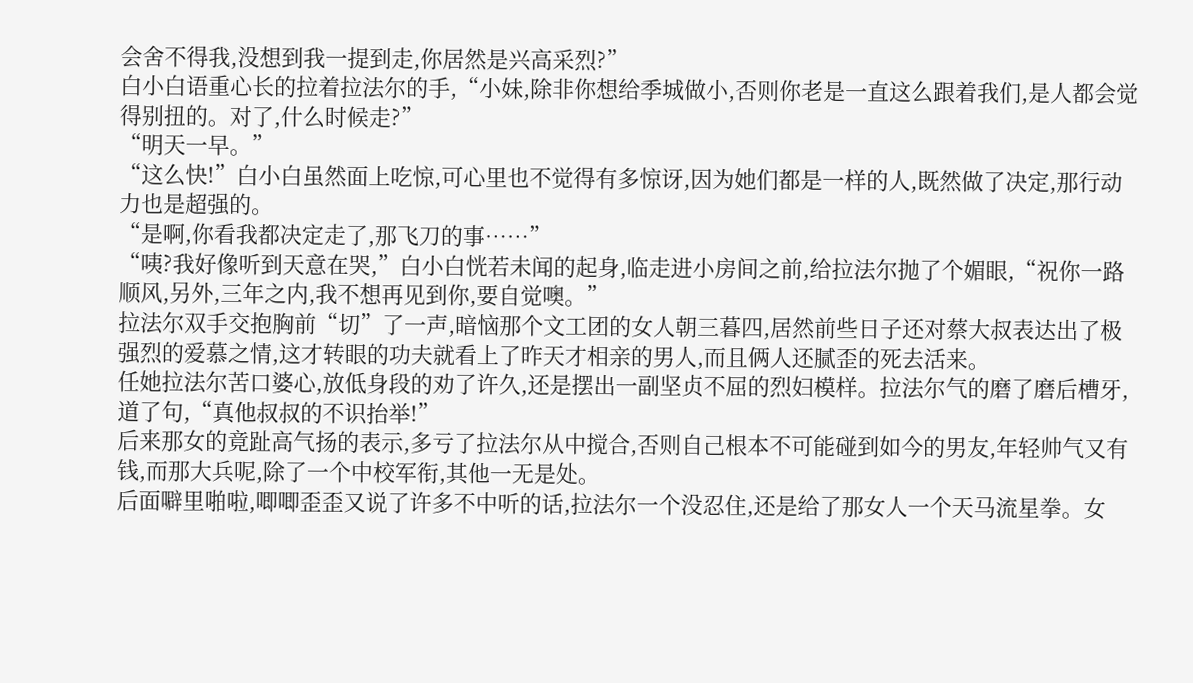会舍不得我,没想到我一提到走,你居然是兴高采烈?”
白小白语重心长的拉着拉法尔的手,“小妹,除非你想给季城做小,否则你老是一直这么跟着我们,是人都会觉得别扭的。对了,什么时候走?”
“明天一早。”
“这么快!”白小白虽然面上吃惊,可心里也不觉得有多惊讶,因为她们都是一样的人,既然做了决定,那行动力也是超强的。
“是啊,你看我都决定走了,那飞刀的事……”
“咦?我好像听到天意在哭,”白小白恍若未闻的起身,临走进小房间之前,给拉法尔抛了个媚眼,“祝你一路顺风,另外,三年之内,我不想再见到你,要自觉噢。”
拉法尔双手交抱胸前“切”了一声,暗恼那个文工团的女人朝三暮四,居然前些日子还对蔡大叔表达出了极强烈的爱慕之情,这才转眼的功夫就看上了昨天才相亲的男人,而且俩人还腻歪的死去活来。
任她拉法尔苦口婆心,放低身段的劝了许久,还是摆出一副坚贞不屈的烈妇模样。拉法尔气的磨了磨后槽牙,道了句,“真他叔叔的不识抬举!”
后来那女的竟趾高气扬的表示,多亏了拉法尔从中搅合,否则自己根本不可能碰到如今的男友,年轻帅气又有钱,而那大兵呢,除了一个中校军衔,其他一无是处。
后面噼里啪啦,唧唧歪歪又说了许多不中听的话,拉法尔一个没忍住,还是给了那女人一个天马流星拳。女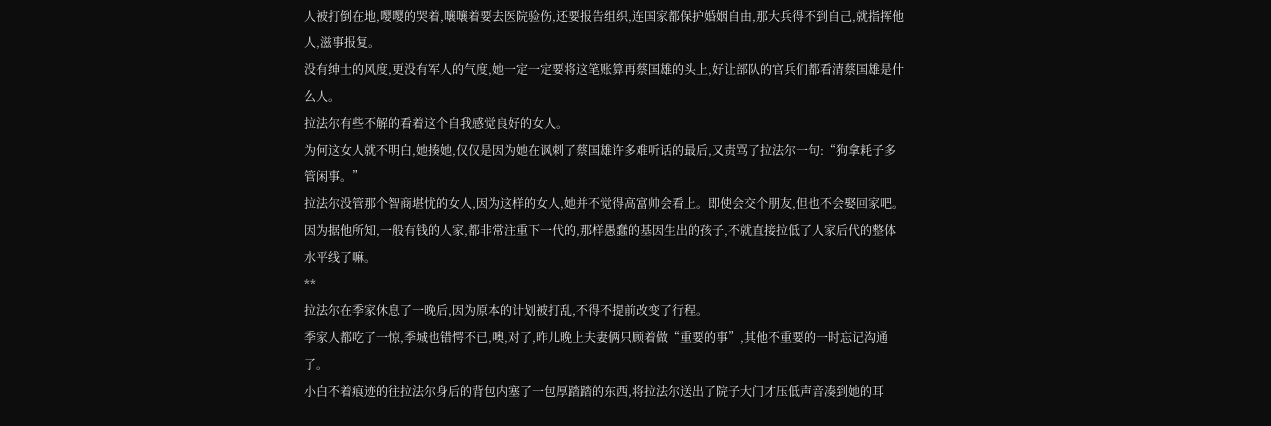人被打倒在地,嘤嘤的哭着,嚷嚷着要去医院验伤,还要报告组织,连国家都保护婚姻自由,那大兵得不到自己,就指挥他人,滋事报复。
没有绅士的风度,更没有军人的气度,她一定一定要将这笔账算再蔡国雄的头上,好让部队的官兵们都看清蔡国雄是什么人。
拉法尔有些不解的看着这个自我感觉良好的女人。
为何这女人就不明白,她揍她,仅仅是因为她在讽刺了蔡国雄许多难听话的最后,又责骂了拉法尔一句:“狗拿耗子多管闲事。”
拉法尔没管那个智商堪忧的女人,因为这样的女人,她并不觉得高富帅会看上。即使会交个朋友,但也不会娶回家吧。因为据他所知,一般有钱的人家,都非常注重下一代的,那样愚蠢的基因生出的孩子,不就直接拉低了人家后代的整体水平线了嘛。
**
拉法尔在季家休息了一晚后,因为原本的计划被打乱,不得不提前改变了行程。
季家人都吃了一惊,季城也错愕不已,噢,对了,昨儿晚上夫妻俩只顾着做“重要的事”,其他不重要的一时忘记沟通了。
小白不着痕迹的往拉法尔身后的背包内塞了一包厚踏踏的东西,将拉法尔送出了院子大门才压低声音凑到她的耳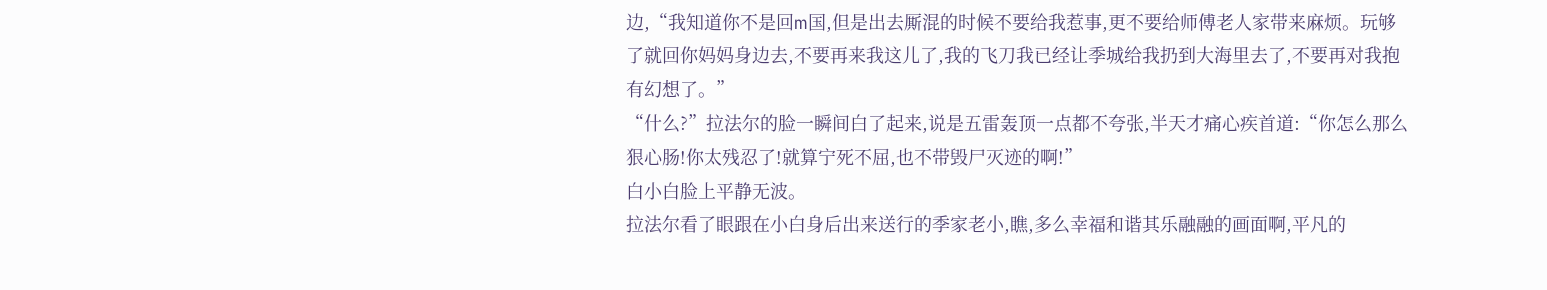边,“我知道你不是回m国,但是出去厮混的时候不要给我惹事,更不要给师傅老人家带来麻烦。玩够了就回你妈妈身边去,不要再来我这儿了,我的飞刀我已经让季城给我扔到大海里去了,不要再对我抱有幻想了。”
“什么?”拉法尔的脸一瞬间白了起来,说是五雷轰顶一点都不夸张,半天才痛心疾首道:“你怎么那么狠心肠!你太残忍了!就算宁死不屈,也不带毁尸灭迹的啊!”
白小白脸上平静无波。
拉法尔看了眼跟在小白身后出来送行的季家老小,瞧,多么幸福和谐其乐融融的画面啊,平凡的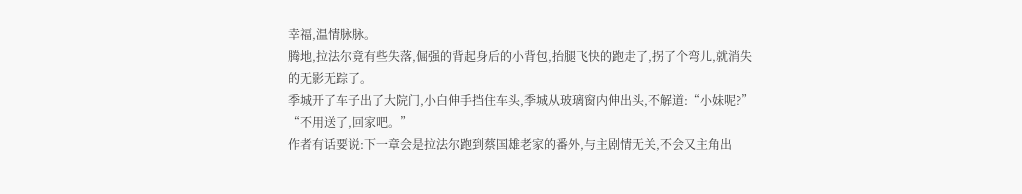幸福,温情脉脉。
腾地,拉法尔竟有些失落,倔强的背起身后的小背包,抬腿飞快的跑走了,拐了个弯儿,就消失的无影无踪了。
季城开了车子出了大院门,小白伸手挡住车头,季城从玻璃窗内伸出头,不解道:“小妹呢?”
“不用送了,回家吧。”
作者有话要说:下一章会是拉法尔跑到蔡国雄老家的番外,与主剧情无关,不会又主角出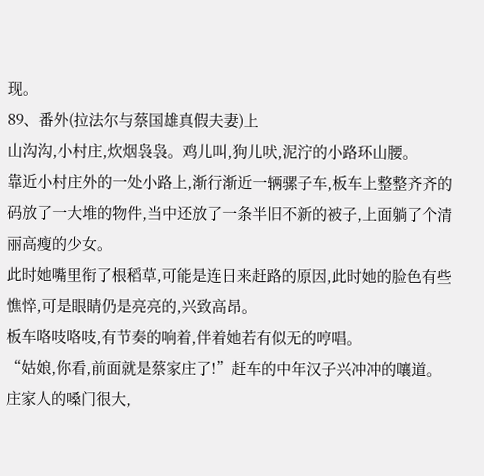现。
89、番外(拉法尔与蔡国雄真假夫妻)上
山沟沟,小村庄,炊烟袅袅。鸡儿叫,狗儿吠,泥泞的小路环山腰。
靠近小村庄外的一处小路上,渐行渐近一辆骡子车,板车上整整齐齐的码放了一大堆的物件,当中还放了一条半旧不新的被子,上面躺了个清丽高瘦的少女。
此时她嘴里衔了根稻草,可能是连日来赶路的原因,此时她的脸色有些憔悴,可是眼睛仍是亮亮的,兴致高昂。
板车咯吱咯吱,有节奏的响着,伴着她若有似无的哼唱。
“姑娘,你看,前面就是蔡家庄了!”赶车的中年汉子兴冲冲的嚷道。庄家人的嗓门很大,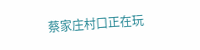蔡家庄村口正在玩